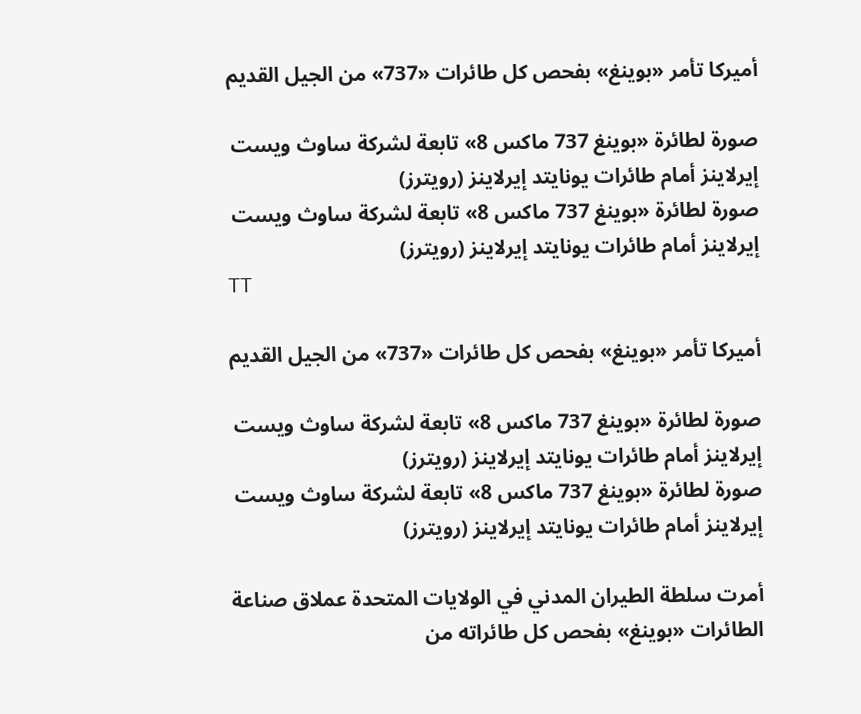أميركا تأمر «بوينغ» بفحص كل طائرات «737» من الجيل القديم

صورة لطائرة «بوينغ 737 ماكس 8» تابعة لشركة ساوث ويست إيرلاينز أمام طائرات يونايتد إيرلاينز (رويترز)
صورة لطائرة «بوينغ 737 ماكس 8» تابعة لشركة ساوث ويست إيرلاينز أمام طائرات يونايتد إيرلاينز (رويترز)
TT

أميركا تأمر «بوينغ» بفحص كل طائرات «737» من الجيل القديم

صورة لطائرة «بوينغ 737 ماكس 8» تابعة لشركة ساوث ويست إيرلاينز أمام طائرات يونايتد إيرلاينز (رويترز)
صورة لطائرة «بوينغ 737 ماكس 8» تابعة لشركة ساوث ويست إيرلاينز أمام طائرات يونايتد إيرلاينز (رويترز)

أمرت سلطة الطيران المدني في الولايات المتحدة عملاق صناعة الطائرات «بوينغ» بفحص كل طائراته من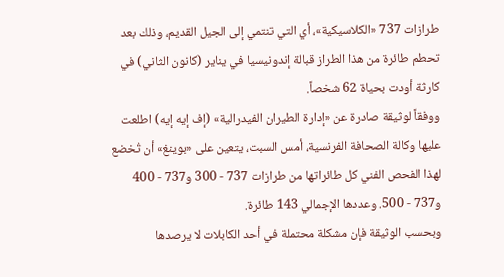طرازات 737 «الكلاسيكية»، أي التي تنتمي إلى الجيل القديم، وذلك بعد تحطم طائرة من هذا الطراز قبالة إندونيسيا في يناير (كانون الثاني) في كارثة أودت بحياة 62 شخصاً.
ووفقاً لوثيقة صادرة عن «إدارة الطيران الفيدرالية» (إف إيه إيه) اطلعت عليها وكالة الصحافة الفرنسية، أمس السبت، يتعين على «بوينغ» أن تُخضع لهذا الفحص الفني كل طائراتها من طرازات 737 - 300 و737 - 400 و737 - 500. وعددها الإجمالي 143 طائرة.
وبحسب الوثيقة فإن مشكلة محتملة في أحد الكابلات لا يرصدها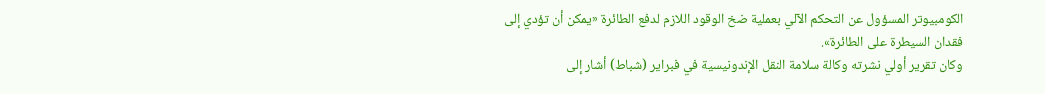الكومبيوتر المسؤول عن التحكم الآلي بعملية ضخ الوقود اللازم لدفع الطائرة «يمكن أن تؤدي إلى فقدان السيطرة على الطائرة».
وكان تقرير أولي نشرته وكالة سلامة النقل الإندونيسية في فبراير (شباط) أشار إلى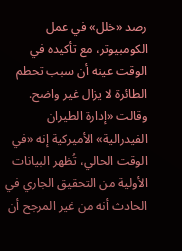رصد «خلل» في عمل الكومبيوتر، مع تأكيده في الوقت عينه أن سبب تحطم الطائرة لا يزال غير واضح.
وقالت «إدارة الطيران الفيدرالية» الأميركية إنه «في الوقت الحالي، تُظهر البيانات الأولية من التحقيق الجاري في الحادث أنه من غير المرجح أن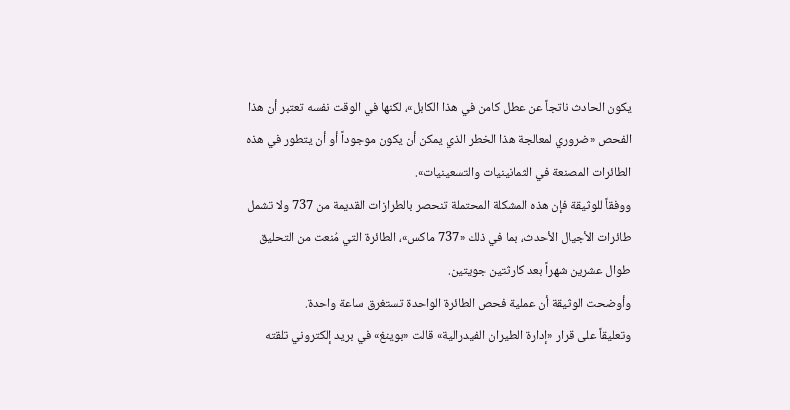يكون الحادث ناتجاً عن عطل كامن في هذا الكابل»، لكنها في الوقت نفسه تعتبر أن هذا الفحص «ضروري لمعالجة هذا الخطر الذي يمكن أن يكون موجوداً أو أن يتطور في هذه الطائرات المصنعة في الثمانينيات والتسعينيات».
ووفقاً للوثيقة فإن هذه المشكلة المحتملة تنحصر بالطرازات القديمة من 737 ولا تشمل طائرات الأجيال الأحدث، بما في ذلك «737 ماكس»، الطائرة التي مُنعت من التحليق طوال عشرين شهراً بعد كارثتين جويتين.
وأوضحت الوثيقة أن عملية فحص الطائرة الواحدة تستغرق ساعة واحدة.
وتعليقاً على قرار «إدارة الطيران الفيدرالية» قالت «بوينغ» في بريد إلكتروني تلقته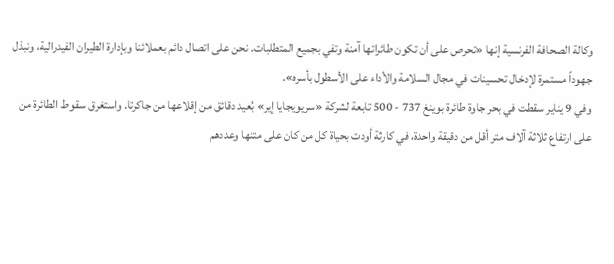وكالة الصحافة الفرنسية إنها «تحرص على أن تكون طائراتها آمنة وتفي بجميع المتطلبات. نحن على اتصال دائم بعملائنا وبإدارة الطيران الفيدرالية، ونبذل جهوداً مستمرة لإدخال تحسينات في مجال السلامة والأداء على الأسطول بأسره».
وفي 9 يناير سقطت في بحر جاوة طائرة بوينغ 737 - 500 تابعة لشركة «سريويجايا إير» بُعيد دقائق من إقلاعها من جاكرتا. واستغرق سقوط الطائرة من على ارتفاع ثلاثة آلاف متر أقل من دقيقة واحدة، في كارثة أودت بحياة كل من كان على متنها وعددهم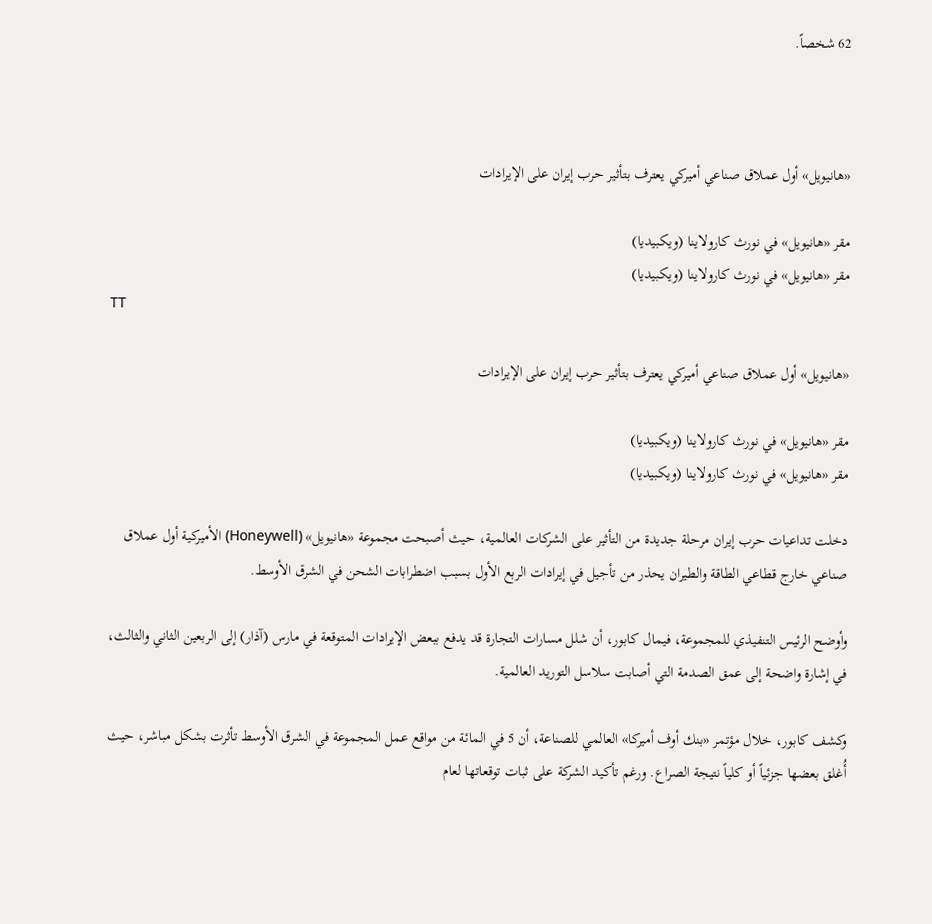62 شخصاً.



«هانيويل» أول عملاق صناعي أميركي يعترف بتأثير حرب إيران على الإيرادات

مقر «هانيويل» في نورث كارولاينا (ويكبيديا)
مقر «هانيويل» في نورث كارولاينا (ويكبيديا)
TT

«هانيويل» أول عملاق صناعي أميركي يعترف بتأثير حرب إيران على الإيرادات

مقر «هانيويل» في نورث كارولاينا (ويكبيديا)
مقر «هانيويل» في نورث كارولاينا (ويكبيديا)

دخلت تداعيات حرب إيران مرحلة جديدة من التأثير على الشركات العالمية، حيث أصبحت مجموعة «هانيويل» (Honeywell) الأميركية أول عملاق صناعي خارج قطاعي الطاقة والطيران يحذر من تأجيل في إيرادات الربع الأول بسبب اضطرابات الشحن في الشرق الأوسط.

وأوضح الرئيس التنفيذي للمجموعة، فيمال كابور، أن شلل مسارات التجارة قد يدفع ببعض الإيرادات المتوقعة في مارس (آذار) إلى الربعين الثاني والثالث، في إشارة واضحة إلى عمق الصدمة التي أصابت سلاسل التوريد العالمية.

وكشف كابور، خلال مؤتمر «بنك أوف أميركا» العالمي للصناعة، أن 5 في المائة من مواقع عمل المجموعة في الشرق الأوسط تأثرت بشكل مباشر، حيث أُغلق بعضها جزئياً أو كلياً نتيجة الصراع. ورغم تأكيد الشركة على ثبات توقعاتها لعام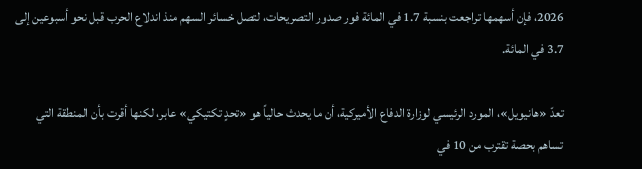2026، فإن أسهمها تراجعت بنسبة 1.7 في المائة فور صدور التصريحات، لتصل خسائر السهم منذ اندلاع الحرب قبل نحو أسبوعين إلى 3.7 في المائة.

تعدّ «هانيويل»، المورد الرئيسي لوزارة الدفاع الأميركية، أن ما يحدث حالياً هو «تحدٍ تكتيكي» عابر، لكنها أقرت بأن المنطقة التي تساهم بحصة تقترب من 10 في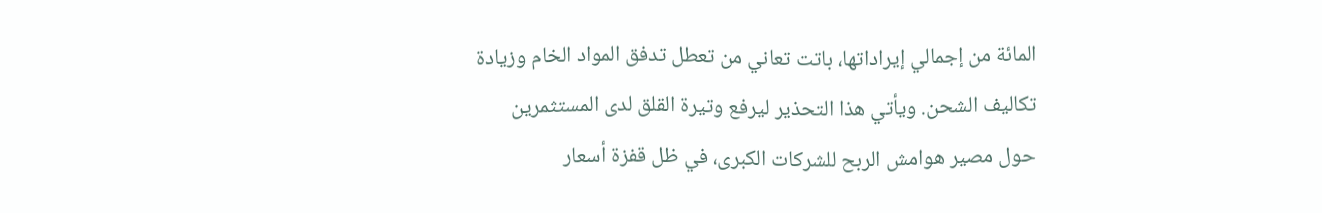المائة من إجمالي إيراداتها، باتت تعاني من تعطل تدفق المواد الخام وزيادة تكاليف الشحن. ويأتي هذا التحذير ليرفع وتيرة القلق لدى المستثمرين حول مصير هوامش الربح للشركات الكبرى، في ظل قفزة أسعار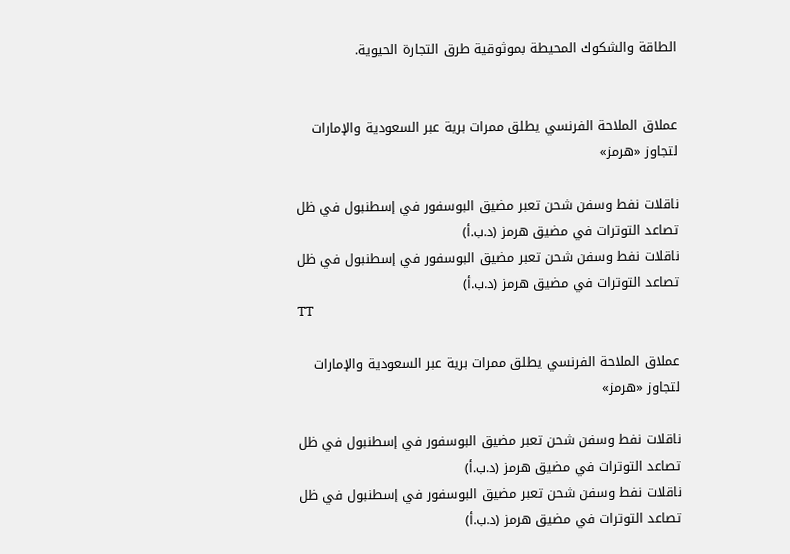الطاقة والشكوك المحيطة بموثوقية طرق التجارة الحيوية.


عملاق الملاحة الفرنسي يطلق ممرات برية عبر السعودية والإمارات لتجاوز «هرمز»

ناقلات نفط وسفن شحن تعبر مضيق البوسفور في إسطنبول في ظل تصاعد التوترات في مضيق هرمز (د.ب.أ)
ناقلات نفط وسفن شحن تعبر مضيق البوسفور في إسطنبول في ظل تصاعد التوترات في مضيق هرمز (د.ب.أ)
TT

عملاق الملاحة الفرنسي يطلق ممرات برية عبر السعودية والإمارات لتجاوز «هرمز»

ناقلات نفط وسفن شحن تعبر مضيق البوسفور في إسطنبول في ظل تصاعد التوترات في مضيق هرمز (د.ب.أ)
ناقلات نفط وسفن شحن تعبر مضيق البوسفور في إسطنبول في ظل تصاعد التوترات في مضيق هرمز (د.ب.أ)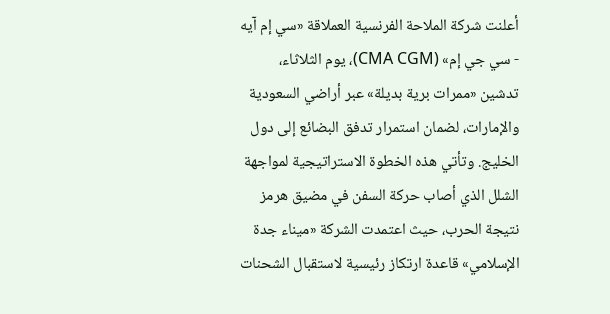أعلنت شركة الملاحة الفرنسية العملاقة «سي إم آيه - سي جي إم» (CMA CGM)، يوم الثلاثاء، تدشين «ممرات برية بديلة» عبر أراضي السعودية والإمارات، لضمان استمرار تدفق البضائع إلى دول الخليج. وتأتي هذه الخطوة الاستراتيجية لمواجهة الشلل الذي أصاب حركة السفن في مضيق هرمز نتيجة الحرب، حيث اعتمدت الشركة «ميناء جدة الإسلامي» قاعدة ارتكاز رئيسية لاستقبال الشحنات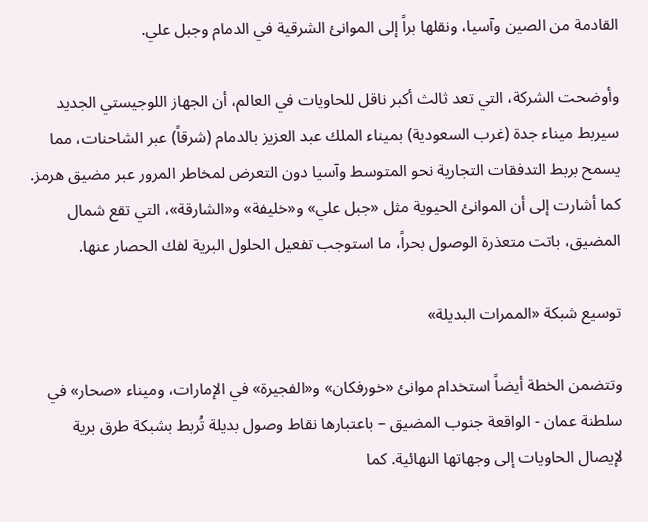القادمة من الصين وآسيا، ونقلها براً إلى الموانئ الشرقية في الدمام وجبل علي.

وأوضحت الشركة، التي تعد ثالث أكبر ناقل للحاويات في العالم، أن الجهاز اللوجيستي الجديد سيربط ميناء جدة (غرب السعودية) بميناء الملك عبد العزيز بالدمام (شرقاً) عبر الشاحنات، مما يسمح بربط التدفقات التجارية نحو المتوسط وآسيا دون التعرض لمخاطر المرور عبر مضيق هرمز. كما أشارت إلى أن الموانئ الحيوية مثل «جبل علي» و«خليفة» و«الشارقة»، التي تقع شمال المضيق، باتت متعذرة الوصول بحراً، ما استوجب تفعيل الحلول البرية لفك الحصار عنها.

توسيع شبكة «الممرات البديلة»

وتتضمن الخطة أيضاً استخدام موانئ «خورفكان» و«الفجيرة» في الإمارات، وميناء «صحار» في سلطنة عمان - الواقعة جنوب المضيق – باعتبارها نقاط وصول بديلة تُربط بشبكة طرق برية لإيصال الحاويات إلى وجهاتها النهائية. كما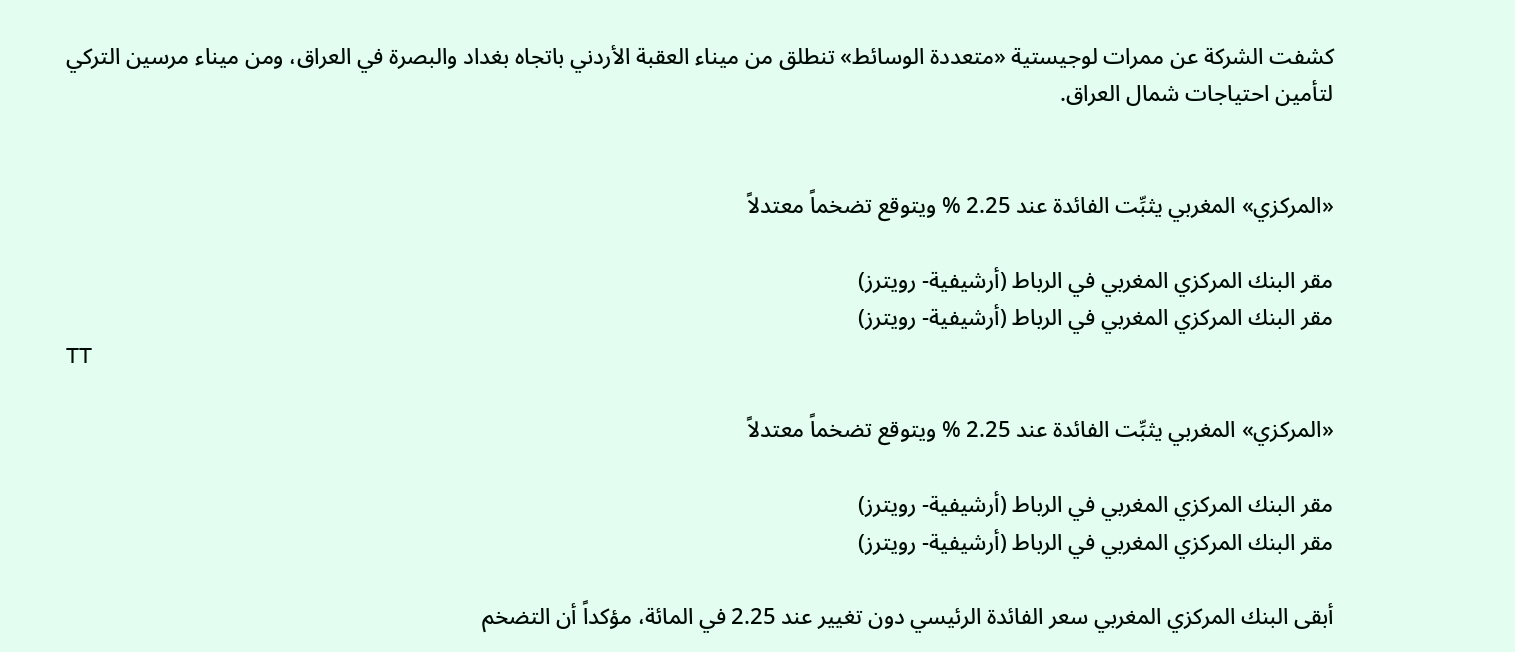كشفت الشركة عن ممرات لوجيستية «متعددة الوسائط» تنطلق من ميناء العقبة الأردني باتجاه بغداد والبصرة في العراق، ومن ميناء مرسين التركي لتأمين احتياجات شمال العراق.


«المركزي» المغربي يثبِّت الفائدة عند 2.25 % ويتوقع تضخماً معتدلاً

مقر البنك المركزي المغربي في الرباط (أرشيفية- رويترز)
مقر البنك المركزي المغربي في الرباط (أرشيفية- رويترز)
TT

«المركزي» المغربي يثبِّت الفائدة عند 2.25 % ويتوقع تضخماً معتدلاً

مقر البنك المركزي المغربي في الرباط (أرشيفية- رويترز)
مقر البنك المركزي المغربي في الرباط (أرشيفية- رويترز)

أبقى البنك المركزي المغربي سعر الفائدة الرئيسي دون تغيير عند 2.25 في المائة، مؤكداً أن التضخم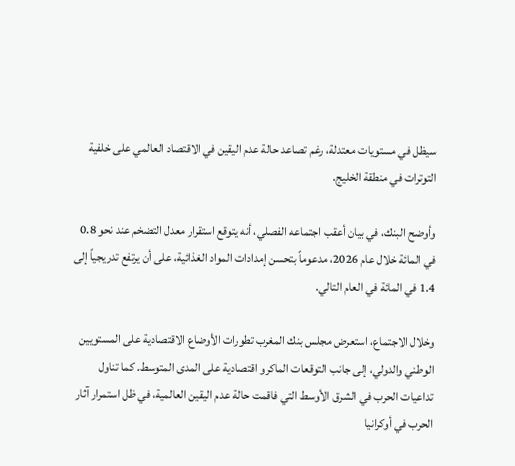سيظل في مستويات معتدلة، رغم تصاعد حالة عدم اليقين في الاقتصاد العالمي على خلفية التوترات في منطقة الخليج.

وأوضح البنك، في بيان أعقب اجتماعه الفصلي، أنه يتوقع استقرار معدل التضخم عند نحو 0.8 في المائة خلال عام 2026، مدعوماً بتحسن إمدادات المواد الغذائية، على أن يرتفع تدريجياً إلى 1.4 في المائة في العام التالي.

وخلال الاجتماع، استعرض مجلس بنك المغرب تطورات الأوضاع الاقتصادية على المستويين الوطني والدولي، إلى جانب التوقعات الماكرو اقتصادية على المدى المتوسط. كما تناول تداعيات الحرب في الشرق الأوسط التي فاقمت حالة عدم اليقين العالمية، في ظل استمرار آثار الحرب في أوكرانيا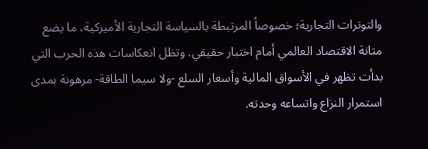والتوترات التجارية؛ خصوصاً المرتبطة بالسياسة التجارية الأميركية، ما يضع متانة الاقتصاد العالمي أمام اختبار حقيقي. وتظل انعكاسات هذه الحرب التي بدأت تظهر في الأسواق المالية وأسعار السلع -ولا سيما الطاقة- مرهونة بمدى استمرار النزاع واتساعه وحدته.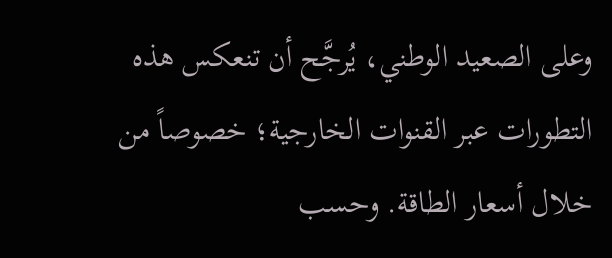وعلى الصعيد الوطني، يُرجَّح أن تنعكس هذه التطورات عبر القنوات الخارجية؛ خصوصاً من خلال أسعار الطاقة. وحسب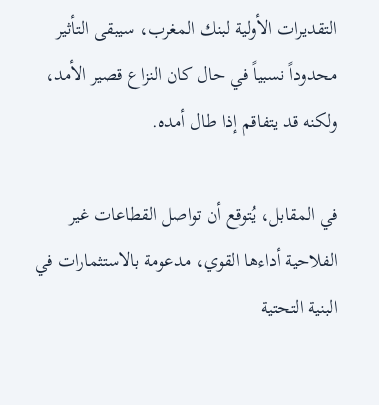التقديرات الأولية لبنك المغرب، سيبقى التأثير محدوداً نسبياً في حال كان النزاع قصير الأمد، ولكنه قد يتفاقم إذا طال أمده.

في المقابل، يُتوقع أن تواصل القطاعات غير الفلاحية أداءها القوي، مدعومة بالاستثمارات في البنية التحتية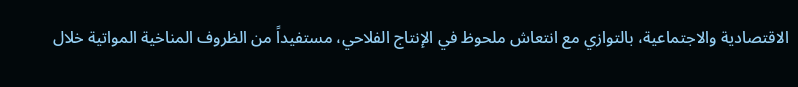الاقتصادية والاجتماعية، بالتوازي مع انتعاش ملحوظ في الإنتاج الفلاحي، مستفيداً من الظروف المناخية المواتية خلال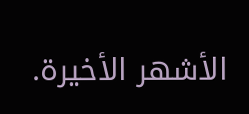الأشهر الأخيرة.